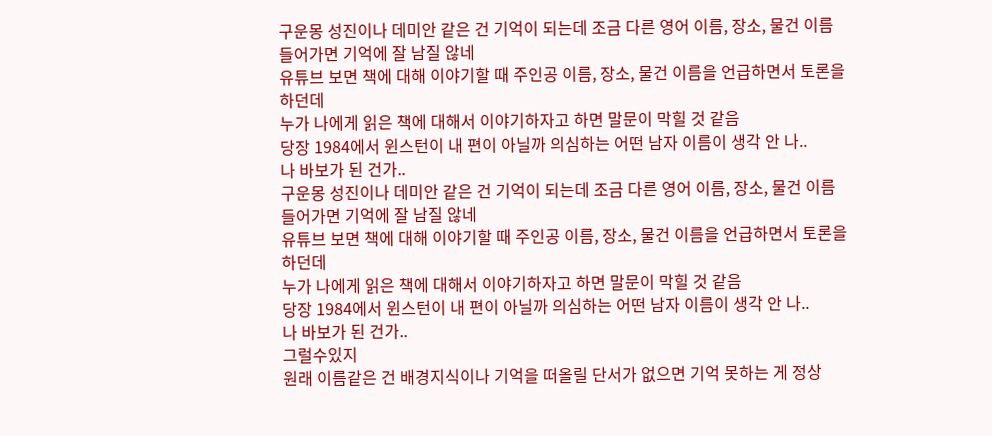구운몽 성진이나 데미안 같은 건 기억이 되는데 조금 다른 영어 이름, 장소, 물건 이름 들어가면 기억에 잘 남질 않네
유튜브 보면 책에 대해 이야기할 때 주인공 이름, 장소, 물건 이름을 언급하면서 토론을 하던데
누가 나에게 읽은 책에 대해서 이야기하자고 하면 말문이 막힐 것 같음
당장 1984에서 윈스턴이 내 편이 아닐까 의심하는 어떤 남자 이름이 생각 안 나..
나 바보가 된 건가..
구운몽 성진이나 데미안 같은 건 기억이 되는데 조금 다른 영어 이름, 장소, 물건 이름 들어가면 기억에 잘 남질 않네
유튜브 보면 책에 대해 이야기할 때 주인공 이름, 장소, 물건 이름을 언급하면서 토론을 하던데
누가 나에게 읽은 책에 대해서 이야기하자고 하면 말문이 막힐 것 같음
당장 1984에서 윈스턴이 내 편이 아닐까 의심하는 어떤 남자 이름이 생각 안 나..
나 바보가 된 건가..
그럴수있지
원래 이름같은 건 배경지식이나 기억을 떠올릴 단서가 없으면 기억 못하는 게 정상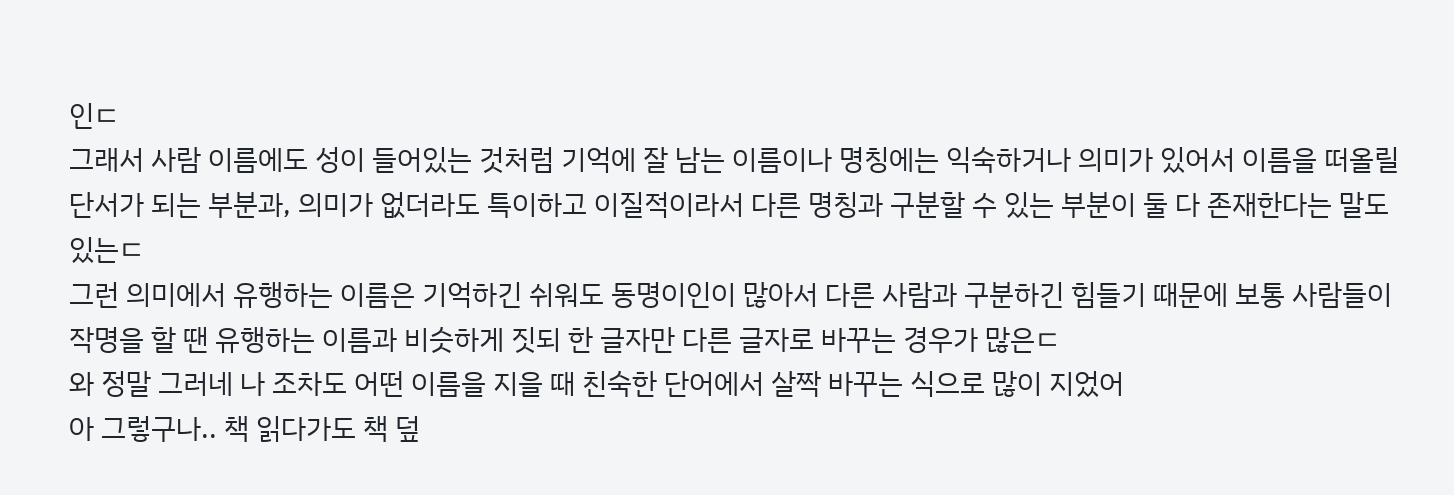인ㄷ
그래서 사람 이름에도 성이 들어있는 것처럼 기억에 잘 남는 이름이나 명칭에는 익숙하거나 의미가 있어서 이름을 떠올릴 단서가 되는 부분과, 의미가 없더라도 특이하고 이질적이라서 다른 명칭과 구분할 수 있는 부분이 둘 다 존재한다는 말도 있는ㄷ
그런 의미에서 유행하는 이름은 기억하긴 쉬워도 동명이인이 많아서 다른 사람과 구분하긴 힘들기 때문에 보통 사람들이 작명을 할 땐 유행하는 이름과 비슷하게 짓되 한 글자만 다른 글자로 바꾸는 경우가 많은ㄷ
와 정말 그러네 나 조차도 어떤 이름을 지을 때 친숙한 단어에서 살짝 바꾸는 식으로 많이 지었어
아 그렇구나.. 책 읽다가도 책 덮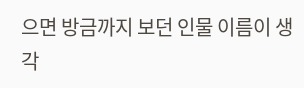으면 방금까지 보던 인물 이름이 생각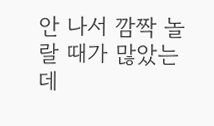안 나서 깜짝 놀랄 때가 많았는데